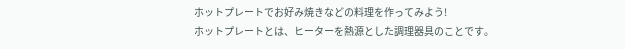ホットプレートでお好み焼きなどの料理を作ってみよう!
ホットプレートとは、ヒーターを熱源とした調理器具のことです。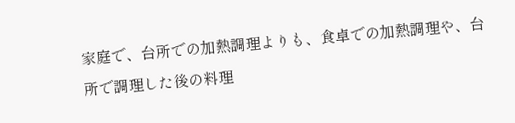家庭で、台所での加熱調理よりも、食卓での加熱調理や、台所で調理した後の料理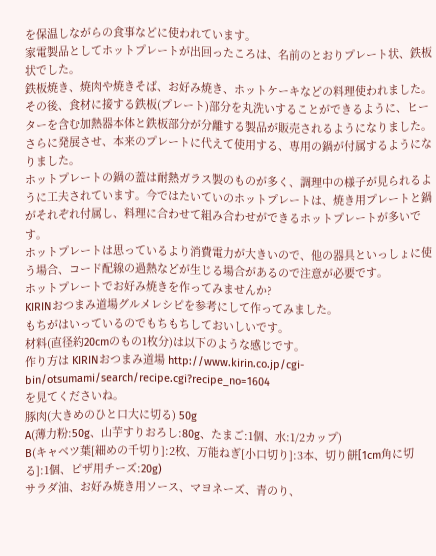を保温しながらの食事などに使われています。
家電製品としてホットプレートが出回ったころは、名前のとおりプレート状、鉄板状でした。
鉄板焼き、焼肉や焼きそば、お好み焼き、ホットケーキなどの料理使われました。
その後、食材に接する鉄板(プレート)部分を丸洗いすることができるように、ヒーターを含む加熱器本体と鉄板部分が分離する製品が販売されるようになりました。
さらに発展させ、本来のプレートに代えて使用する、専用の鍋が付属するようになりました。
ホットプレートの鍋の蓋は耐熱ガラス製のものが多く、調理中の様子が見られるように工夫されています。今ではたいていのホットプレートは、焼き用プレートと鍋がそれぞれ付属し、料理に合わせて組み合わせができるホットプレートが多いです。
ホットプレートは思っているより消費電力が大きいので、他の器具といっしょに使う場合、コード配線の過熱などが生じる場合があるので注意が必要です。
ホットプレートでお好み焼きを作ってみませんか?
KIRINおつまみ道場グルメレシピを参考にして作ってみました。
もちがはいっているのでもちもちしておいしいです。
材料(直径約20cmのもの1枚分)は以下のような感じです。
作り方は KIRINおつまみ道場 http://www.kirin.co.jp/cgi-bin/otsumami/search/recipe.cgi?recipe_no=1604
を見てくださいね。
豚肉(大きめのひと口大に切る) 50g
A(薄力粉:50g、山芋すりおろし:80g、たまご:1個、水:1/2カップ)
B(キャベツ葉[細めの千切り]:2枚、万能ねぎ[小口切り]:3本、切り餅[1cm角に切る]:1個、ピザ用チーズ:20g)
サラダ油、お好み焼き用ソース、マヨネーズ、青のり、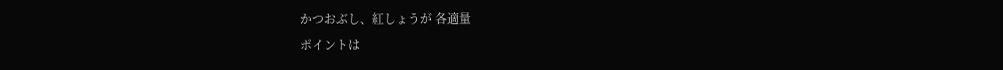かつおぶし、紅しょうが 各適量
ポイントは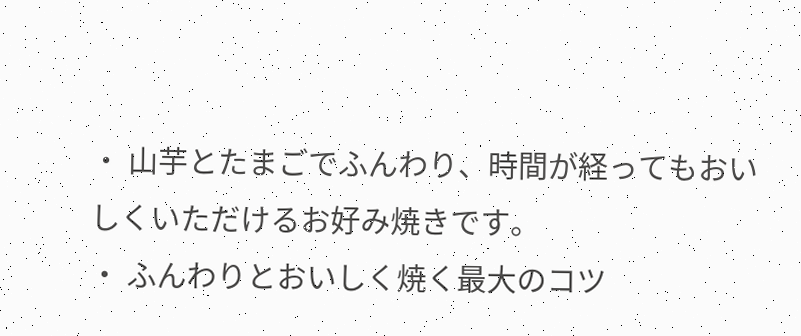・ 山芋とたまごでふんわり、時間が経ってもおいしくいただけるお好み焼きです。
・ ふんわりとおいしく焼く最大のコツ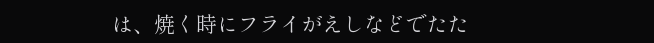は、焼く時にフライがえしなどでたた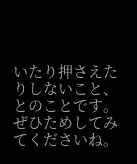いたり押さえたりしないこと、とのことです。
ぜひためしてみてくださいね。